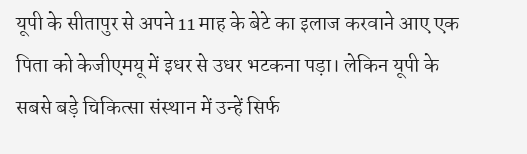यूपी के सीतापुर से अपने 11 माह के बेटे का इलाज करवाने आए एक पिता को केजीएमयू में इधर से उधर भटकना पड़ा। लेकिन यूपी के सबसे बड़े चिकित्सा संस्थान में उन्हें सिर्फ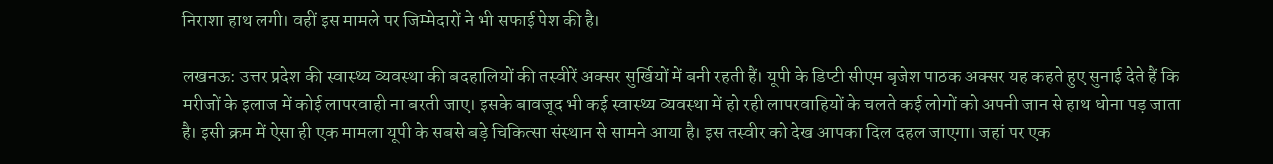निराशा हाथ लगी। वहीं इस मामले पर जिम्मेदारों ने भी सफाई पेश की है।

लखनऊ: उत्तर प्रदेश की स्वास्थ्य व्यवस्था की बदहालियों की तस्वीरें अक्सर सुर्खियों में बनी रहती हैं। यूपी के डिप्टी सीएम बृजेश पाठक अक्सर यह कहते हुए सुनाई देते हैं कि मरीजों के इलाज में कोई लापरवाही ना बरती जाए। इसके बावजूद भी कई स्वास्थ्य व्यवस्था में हो रही लापरवाहियों के चलते कई लोगों को अपनी जान से हाथ धोना पड़ जाता है। इसी क्रम में ऐसा ही एक मामला यूपी के सबसे बड़े चिकित्सा संस्थान से सामने आया है। इस तस्वीर को देख आपका दिल दहल जाएगा। जहां पर एक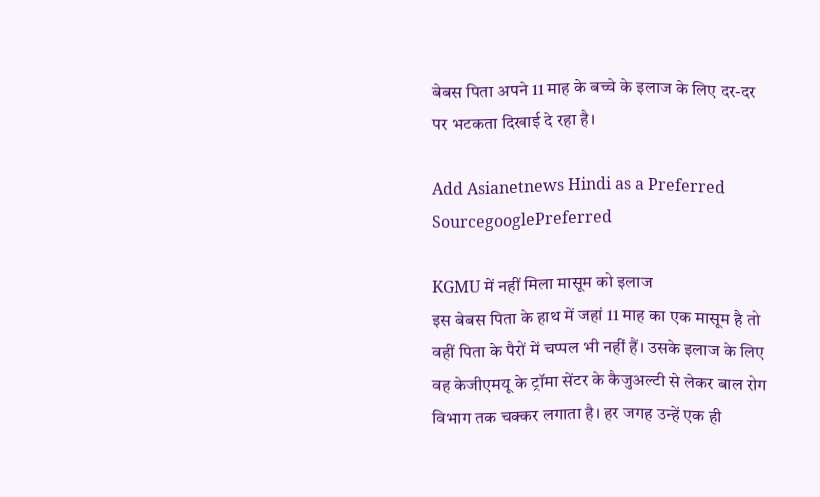बेबस पिता अपने 11 माह के बच्चे के इलाज के लिए दर-दर पर भटकता दिखाई दे रहा है।

Add Asianetnews Hindi as a Preferred SourcegooglePreferred

KGMU में नहीं मिला मासूम को इलाज
इस बेबस पिता के हाथ में जहां 11 माह का एक मासूम है तो वहीं पिता के पैरों में चप्पल भी नहीं हैं। उसके इलाज के लिए वह केजीएमयू के ट्रॉमा सेंटर के कैजुअल्टी से लेकर बाल रोग विभाग तक चक्कर लगाता है। हर जगह उन्हें एक ही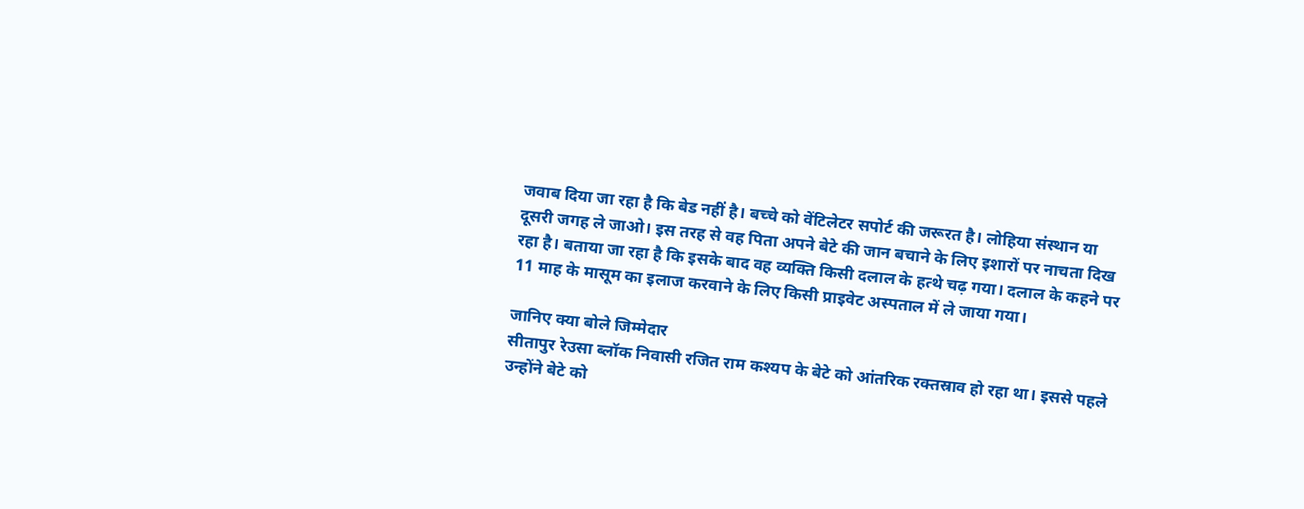जवाब दिया जा रहा है कि बेड नहीं है। बच्चे को वेंटिलेटर सपोर्ट की जरूरत है। लोहिया संस्थान या दूसरी जगह ले जाओ। इस तरह से वह पिता अपने बेटे की जान बचाने के लिए इशारों पर नाचता दिख रहा है। बताया जा रहा है कि इसके बाद वह व्यक्ति किसी दलाल के हत्थे चढ़ गया। दलाल के कहने पर 11 माह के मासूम का इलाज करवाने के लिए किसी प्राइवेट अस्पताल में ले जाया गया।

जानिए क्या बोले जिम्मेदार
सीतापुर रेउसा ब्लॉक निवासी रजित राम कश्यप के बेटे को आंतरिक रक्तस्राव हो रहा था। इससे पहले उन्होंने बेटे को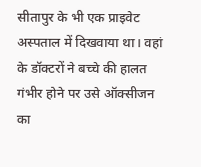सीतापुर के भी एक प्राइवेट अस्पताल में दिखवाया था। वहां के डॉक्टरों ने बच्चे की हालत गंभीर होने पर उसे ऑक्सीजन का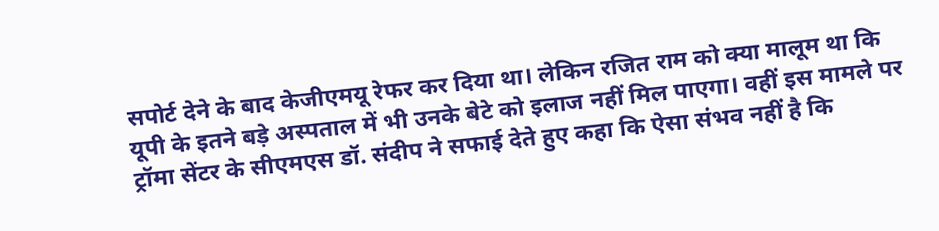सपोर्ट देने के बाद केजीएमयू रेफर कर दिया था। लेकिन रजित राम को क्या मालूम था कि यूपी के इतने बड़े अस्पताल में भी उनके बेटे को इलाज नहीं मिल पाएगा। वहीं इस मामले पर ट्रॉमा सेंटर के सीएमएस डॉ. संदीप ने सफाई देते हुए कहा कि ऐसा संभव नहीं है कि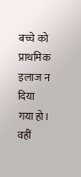बच्चे को प्राथमिक इलाज न दिया गया हो। वहीं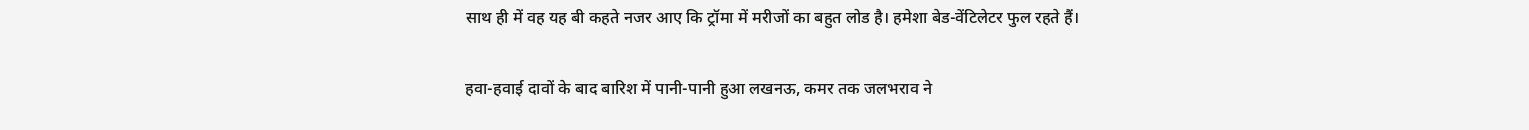साथ ही में वह यह बी कहते नजर आए कि ट्रॉमा में मरीजों का बहुत लोड है। हमेशा बेड-वेंटिलेटर फुल रहते हैं।

हवा-हवाई दावों के बाद बारिश में पानी-पानी हुआ लखनऊ, कमर तक जलभराव ने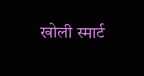खोली स्मार्ट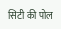सिटी की पोल